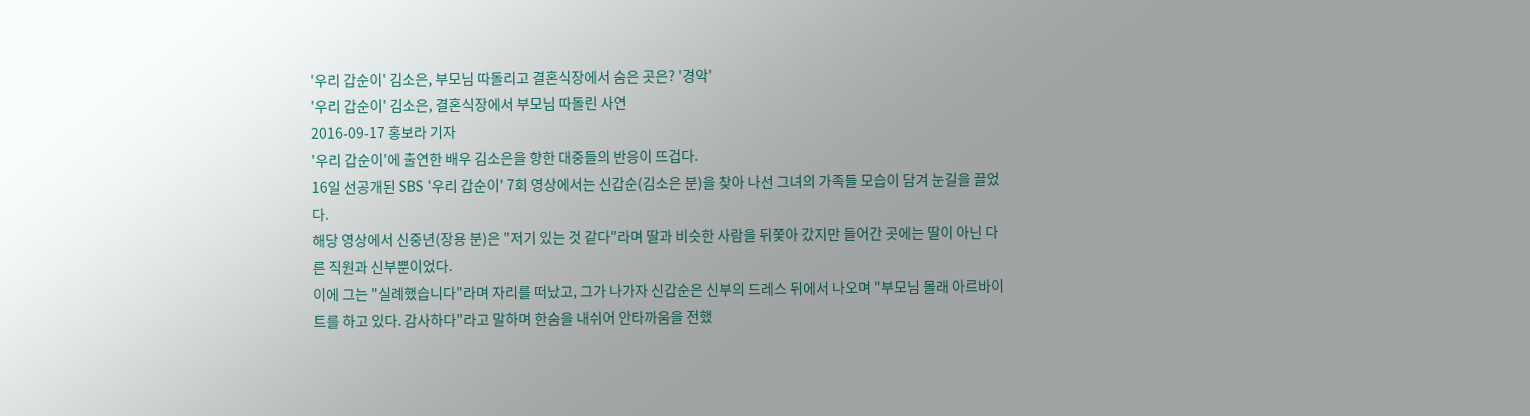'우리 갑순이' 김소은, 부모님 따돌리고 결혼식장에서 숨은 곳은? '경악'
'우리 갑순이' 김소은, 결혼식장에서 부모님 따돌린 사연
2016-09-17 홍보라 기자
'우리 갑순이'에 출연한 배우 김소은을 향한 대중들의 반응이 뜨겁다.
16일 선공개된 SBS '우리 갑순이' 7회 영상에서는 신갑순(김소은 분)을 찾아 나선 그녀의 가족들 모습이 담겨 눈길을 끌었다.
해당 영상에서 신중년(장용 분)은 "저기 있는 것 같다"라며 딸과 비슷한 사람을 뒤쫓아 갔지만 들어간 곳에는 딸이 아닌 다른 직원과 신부뿐이었다.
이에 그는 "실례했습니다"라며 자리를 떠났고, 그가 나가자 신갑순은 신부의 드레스 뒤에서 나오며 "부모님 몰래 아르바이트를 하고 있다. 감사하다"라고 말하며 한숨을 내쉬어 안타까움을 전했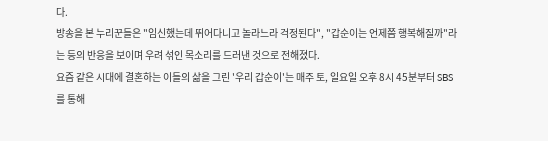다.
방송을 본 누리꾼들은 "임신했는데 뛰어다니고 놀라느라 걱정된다", "갑순이는 언제쯤 행복해질까"라는 등의 반응을 보이며 우려 섞인 목소리를 드러낸 것으로 전해졌다.
요즘 같은 시대에 결혼하는 이들의 삶을 그린 '우리 갑순이'는 매주 토, 일요일 오후 8시 45분부터 SBS를 통해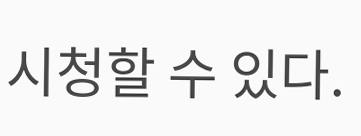시청할 수 있다.